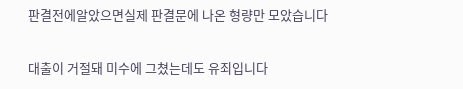판결전에알았으면실제 판결문에 나온 형량만 모았습니다

대출이 거절돼 미수에 그쳤는데도 유죄입니다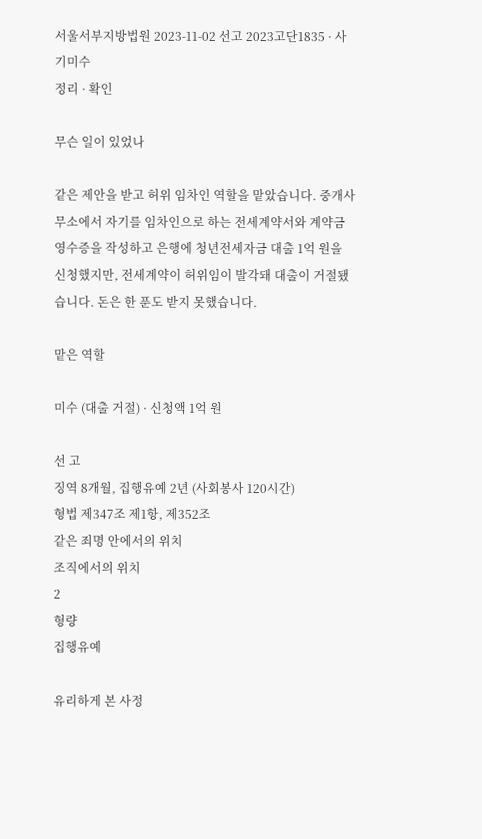서울서부지방법원 2023-11-02 선고 2023고단1835 · 사기미수
정리 · 확인

무슨 일이 있었나

같은 제안을 받고 허위 임차인 역할을 맡았습니다. 중개사무소에서 자기를 임차인으로 하는 전세계약서와 계약금 영수증을 작성하고 은행에 청년전세자금 대출 1억 원을 신청했지만, 전세계약이 허위임이 발각돼 대출이 거절됐습니다. 돈은 한 푼도 받지 못했습니다.

맡은 역할

미수 (대출 거절) · 신청액 1억 원

선 고
징역 8개월, 집행유예 2년 (사회봉사 120시간)
형법 제347조 제1항, 제352조
같은 죄명 안에서의 위치
조직에서의 위치
2
형량
집행유예

유리하게 본 사정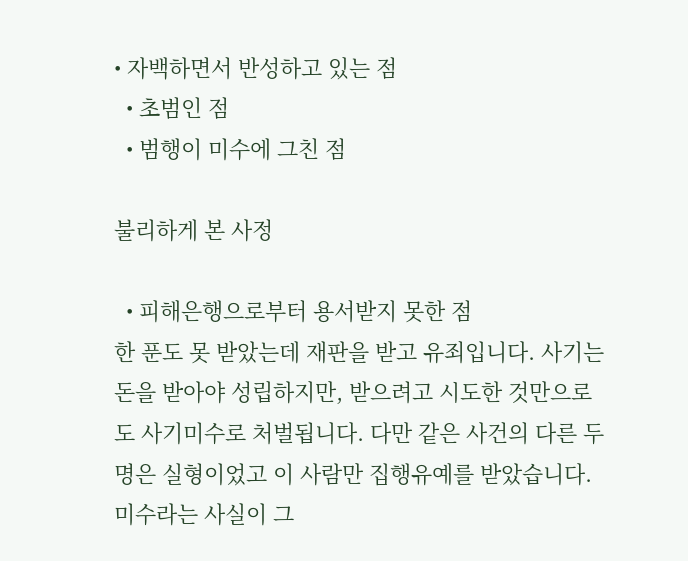• 자백하면서 반성하고 있는 점
  • 초범인 점
  • 범행이 미수에 그친 점

불리하게 본 사정

  • 피해은행으로부터 용서받지 못한 점
한 푼도 못 받았는데 재판을 받고 유죄입니다. 사기는 돈을 받아야 성립하지만, 받으려고 시도한 것만으로도 사기미수로 처벌됩니다. 다만 같은 사건의 다른 두 명은 실형이었고 이 사람만 집행유예를 받았습니다. 미수라는 사실이 그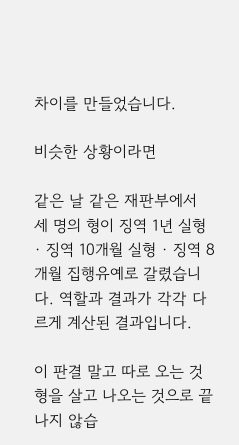차이를 만들었습니다.

비슷한 상황이라면

같은 날 같은 재판부에서 세 명의 형이 징역 1년 실형 · 징역 10개월 실형 · 징역 8개월 집행유예로 갈렸습니다. 역할과 결과가 각각 다르게 계산된 결과입니다.

이 판결 말고 따로 오는 것형을 살고 나오는 것으로 끝나지 않습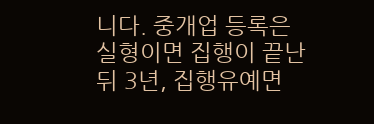니다. 중개업 등록은 실형이면 집행이 끝난 뒤 3년, 집행유예면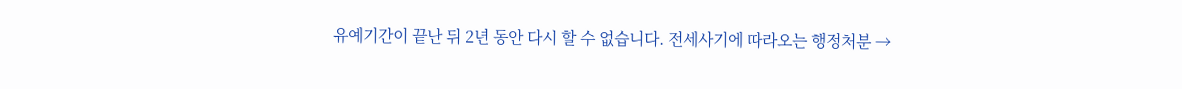유예기간이 끝난 뒤 2년 동안 다시 할 수 없습니다. 전세사기에 따라오는 행정처분 →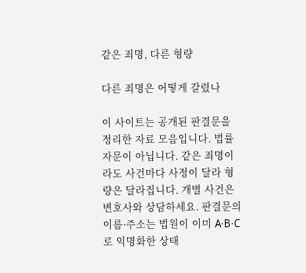같은 죄명, 다른 형량

다른 죄명은 어떻게 갈렸나

이 사이트는 공개된 판결문을 정리한 자료 모음입니다. 법률 자문이 아닙니다. 같은 죄명이라도 사건마다 사정이 달라 형량은 달라집니다. 개별 사건은 변호사와 상담하세요. 판결문의 이름·주소는 법원이 이미 A·B·C로 익명화한 상태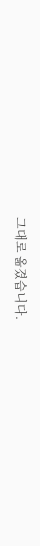그대로 옮겼습니다.